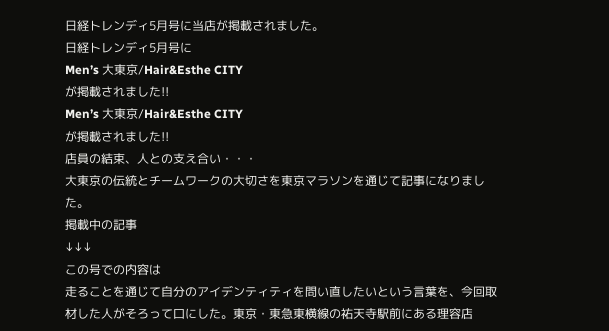日経トレンディ5月号に当店が掲載されました。
日経トレンディ5月号に
Men’s 大東京/Hair&Esthe CITY
が掲載されました!!
Men’s 大東京/Hair&Esthe CITY
が掲載されました!!
店員の結束、人との支え合い・・・
大東京の伝統とチームワークの大切さを東京マラソンを通じて記事になりました。
掲載中の記事
↓↓↓
この号での内容は
走ることを通じて自分のアイデンティティを問い直したいという言葉を、今回取材した人がそろって口にした。東京・東急東横線の祐天寺駅前にある理容店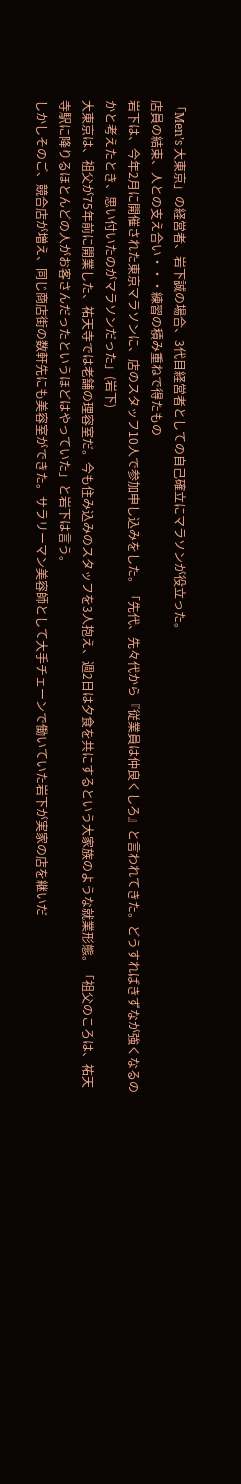「Men’s 大東京」の経営者、岩下誠の場合、3代目経営者としての自己確立にマラソンが役立った。
店員の結束、人との支え合い・・・練習の積み重ねで得たもの
岩下は、今年2月に開催された東京マラソンに、店のスタッフ10人で参加申し込みをした。「先代、先々代から『従業員は仲良くしろ』と言われてきた。どうすればきずなが強くなるのかと考えたとき、思い付いたのがマラソンだった」(岩下)
大東京は、祖父が75年前に開業した、祐天寺では老舗の理容室だ。今も住み込みのスタッフを3人抱え、週2日は夕食を共にするという大家族のような就業形態。「祖父のころは、祐天寺駅に降りるほとんどの人がお客さんだったというほどはやっていた」と岩下は言う。
しかしそのご、競合店が増え、同じ商店街の数軒先にも美容室ができた。サラリーマン美容師として大手チェーンで働いていた岩下が実家の店を継いだ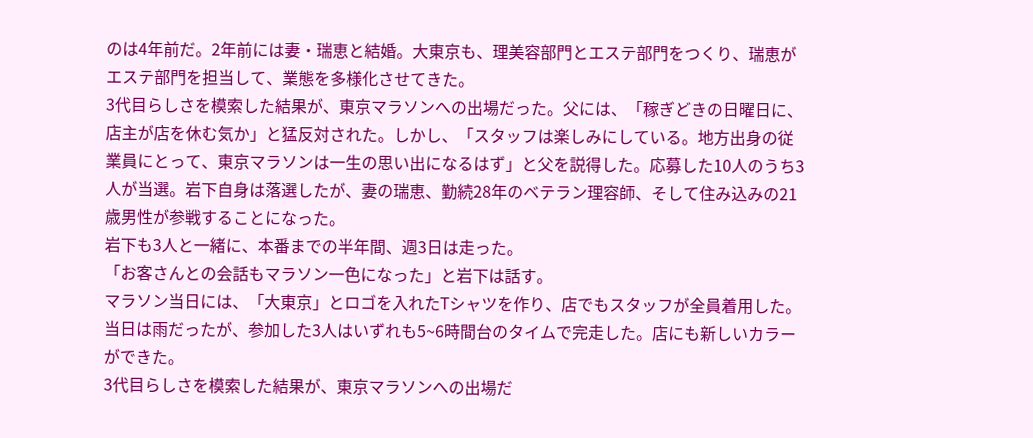のは4年前だ。2年前には妻・瑞恵と結婚。大東京も、理美容部門とエステ部門をつくり、瑞恵がエステ部門を担当して、業態を多様化させてきた。
3代目らしさを模索した結果が、東京マラソンへの出場だった。父には、「稼ぎどきの日曜日に、店主が店を休む気か」と猛反対された。しかし、「スタッフは楽しみにしている。地方出身の従業員にとって、東京マラソンは一生の思い出になるはず」と父を説得した。応募した10人のうち3人が当選。岩下自身は落選したが、妻の瑞恵、勤続28年のベテラン理容師、そして住み込みの21歳男性が参戦することになった。
岩下も3人と一緒に、本番までの半年間、週3日は走った。
「お客さんとの会話もマラソン一色になった」と岩下は話す。
マラソン当日には、「大東京」とロゴを入れたTシャツを作り、店でもスタッフが全員着用した。当日は雨だったが、参加した3人はいずれも5~6時間台のタイムで完走した。店にも新しいカラーができた。
3代目らしさを模索した結果が、東京マラソンへの出場だ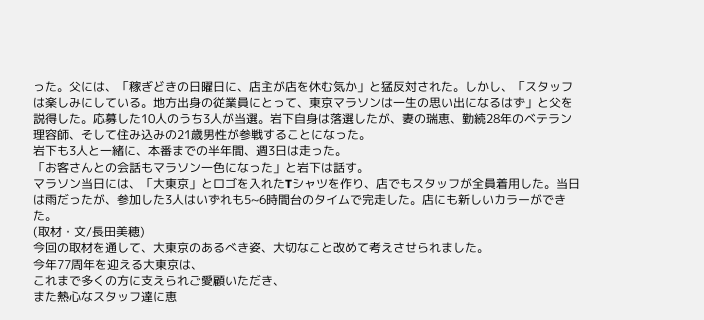った。父には、「稼ぎどきの日曜日に、店主が店を休む気か」と猛反対された。しかし、「スタッフは楽しみにしている。地方出身の従業員にとって、東京マラソンは一生の思い出になるはず」と父を説得した。応募した10人のうち3人が当選。岩下自身は落選したが、妻の瑞恵、勤続28年のベテラン理容師、そして住み込みの21歳男性が参戦することになった。
岩下も3人と一緒に、本番までの半年間、週3日は走った。
「お客さんとの会話もマラソン一色になった」と岩下は話す。
マラソン当日には、「大東京」とロゴを入れたTシャツを作り、店でもスタッフが全員着用した。当日は雨だったが、参加した3人はいずれも5~6時間台のタイムで完走した。店にも新しいカラーができた。
(取材・文/長田美穂)
今回の取材を通して、大東京のあるべき姿、大切なこと改めて考えさせられました。
今年77周年を迎える大東京は、
これまで多くの方に支えられご愛顧いただき、
また熱心なスタッフ達に恵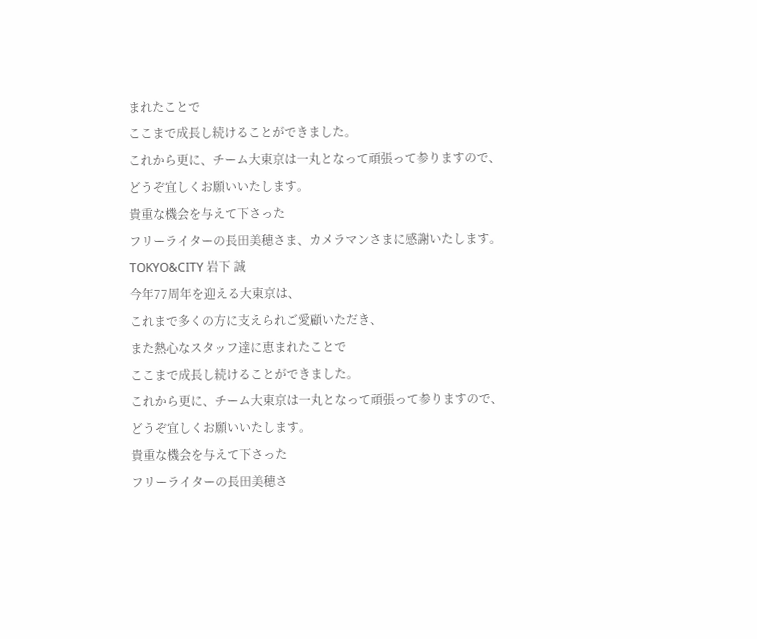まれたことで
ここまで成長し続けることができました。
これから更に、チーム大東京は一丸となって頑張って参りますので、
どうぞ宜しくお願いいたします。
貴重な機会を与えて下さった
フリーライターの長田美穂さま、カメラマンさまに感謝いたします。
TOKYO&CITY 岩下 誠
今年77周年を迎える大東京は、
これまで多くの方に支えられご愛顧いただき、
また熱心なスタッフ達に恵まれたことで
ここまで成長し続けることができました。
これから更に、チーム大東京は一丸となって頑張って参りますので、
どうぞ宜しくお願いいたします。
貴重な機会を与えて下さった
フリーライターの長田美穂さ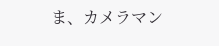ま、カメラマン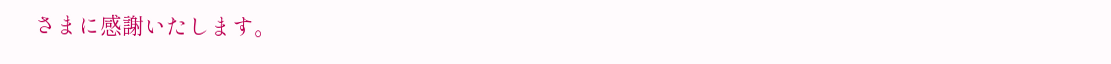さまに感謝いたします。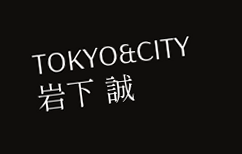TOKYO&CITY 岩下 誠